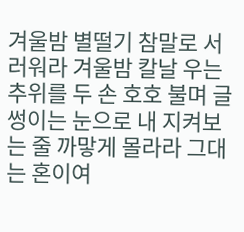겨울밤 별떨기 참말로 서러워라 겨울밤 칼날 우는 추위를 두 손 호호 불며 글썽이는 눈으로 내 지켜보는 줄 까맣게 몰라라 그대는 혼이여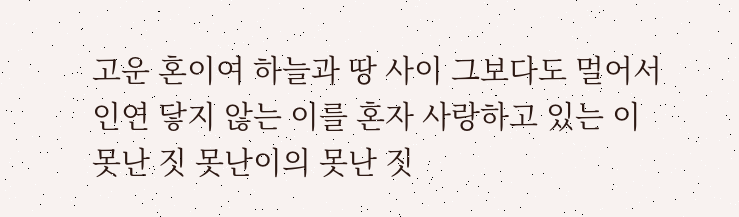고운 혼이여 하늘과 땅 사이 그보다도 멀어서 인연 닿지 않는 이를 혼자 사랑하고 있는 이 못난 짓 못난이의 못난 짓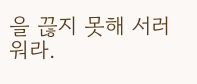을 끊지 못해 서러워라.